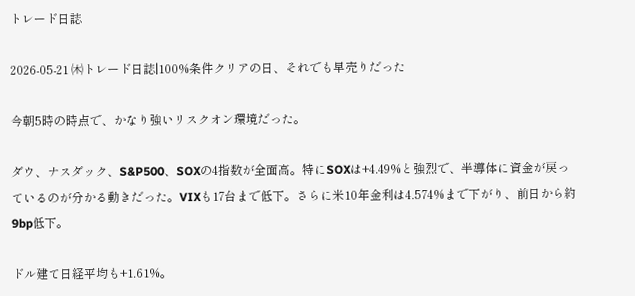トレード日誌

2026-05-21 ㈭トレード日誌|100%条件クリアの日、それでも早売りだった

今朝5時の時点で、かなり強いリスクオン環境だった。

ダウ、ナスダック、S&P500、SOXの4指数が全面高。特にSOXは+4.49%と強烈で、半導体に資金が戻っているのが分かる動きだった。VIXも17台まで低下。さらに米10年金利は4.574%まで下がり、前日から約9bp低下。

ドル建て日経平均も+1.61%。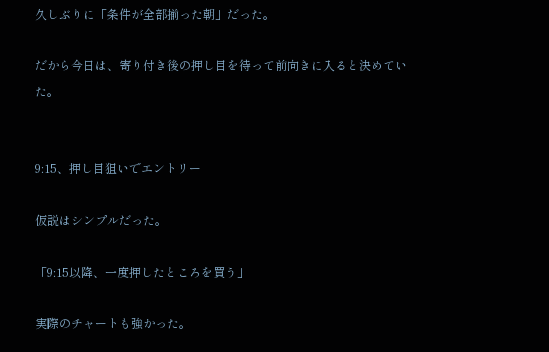久しぶりに「条件が全部揃った朝」だった。

だから今日は、寄り付き後の押し目を待って前向きに入ると決めていた。


9:15、押し目狙いでエントリー

仮説はシンプルだった。

「9:15以降、一度押したところを買う」

実際のチャートも強かった。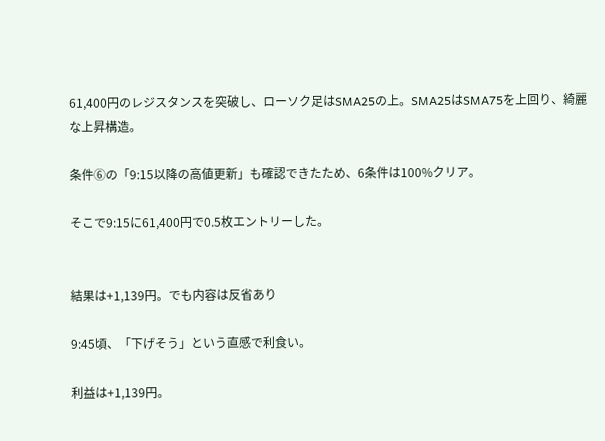61,400円のレジスタンスを突破し、ローソク足はSMA25の上。SMA25はSMA75を上回り、綺麗な上昇構造。

条件⑥の「9:15以降の高値更新」も確認できたため、6条件は100%クリア。

そこで9:15に61,400円で0.5枚エントリーした。


結果は+1,139円。でも内容は反省あり

9:45頃、「下げそう」という直感で利食い。

利益は+1,139円。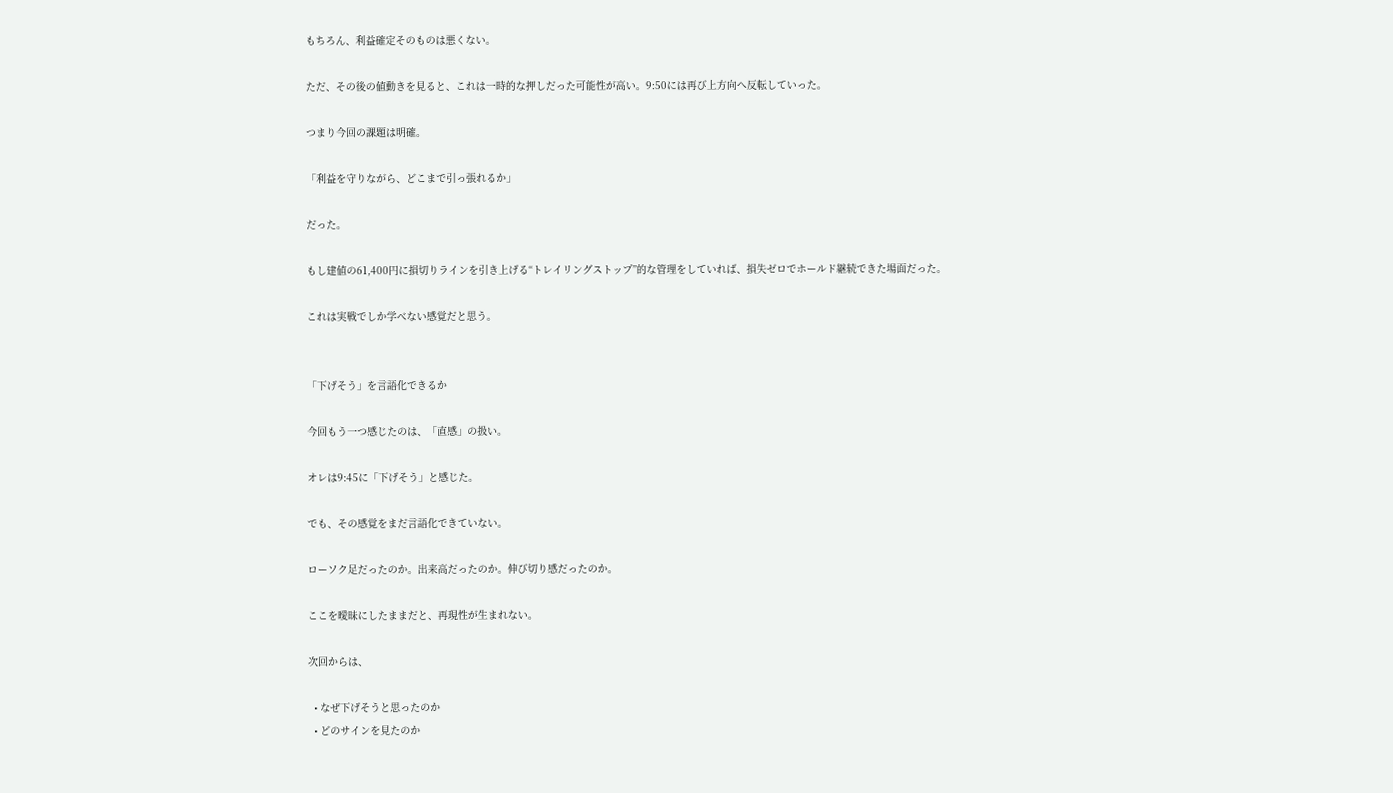もちろん、利益確定そのものは悪くない。

ただ、その後の値動きを見ると、これは一時的な押しだった可能性が高い。9:50には再び上方向へ反転していった。

つまり今回の課題は明確。

「利益を守りながら、どこまで引っ張れるか」

だった。

もし建値の61,400円に損切りラインを引き上げる“トレイリングストップ”的な管理をしていれば、損失ゼロでホールド継続できた場面だった。

これは実戦でしか学べない感覚だと思う。


「下げそう」を言語化できるか

今回もう一つ感じたのは、「直感」の扱い。

オレは9:45に「下げそう」と感じた。

でも、その感覚をまだ言語化できていない。

ローソク足だったのか。出来高だったのか。伸び切り感だったのか。

ここを曖昧にしたままだと、再現性が生まれない。

次回からは、

  • なぜ下げそうと思ったのか
  • どのサインを見たのか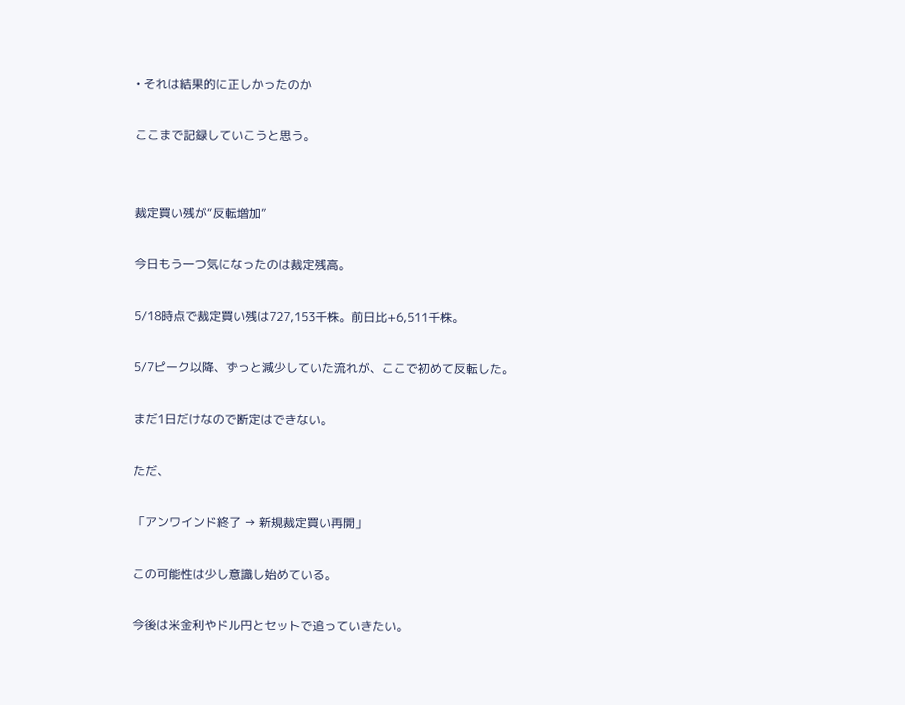• それは結果的に正しかったのか

ここまで記録していこうと思う。


裁定買い残が“反転増加”

今日もう一つ気になったのは裁定残高。

5/18時点で裁定買い残は727,153千株。前日比+6,511千株。

5/7ピーク以降、ずっと減少していた流れが、ここで初めて反転した。

まだ1日だけなので断定はできない。

ただ、

「アンワインド終了 → 新規裁定買い再開」

この可能性は少し意識し始めている。

今後は米金利やドル円とセットで追っていきたい。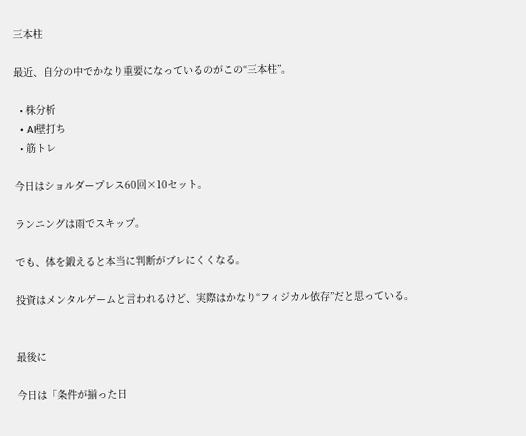三本柱

最近、自分の中でかなり重要になっているのがこの“三本柱”。

  • 株分析
  • AI壁打ち
  • 筋トレ

今日はショルダープレス60回×10セット。

ランニングは雨でスキップ。

でも、体を鍛えると本当に判断がブレにくくなる。

投資はメンタルゲームと言われるけど、実際はかなり“フィジカル依存”だと思っている。


最後に

今日は「条件が揃った日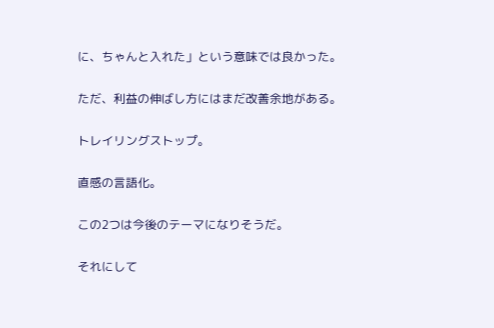に、ちゃんと入れた」という意味では良かった。

ただ、利益の伸ばし方にはまだ改善余地がある。

トレイリングストップ。

直感の言語化。

この2つは今後のテーマになりそうだ。

それにして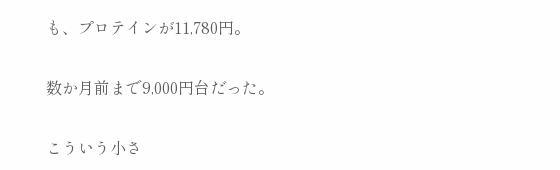も、プロテインが11,780円。

数か月前まで9,000円台だった。

こういう小さ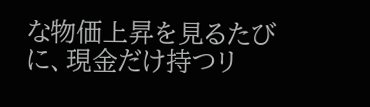な物価上昇を見るたびに、現金だけ持つリ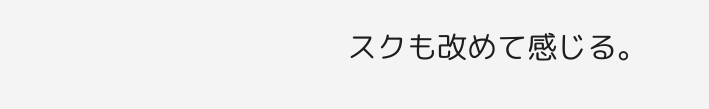スクも改めて感じる。